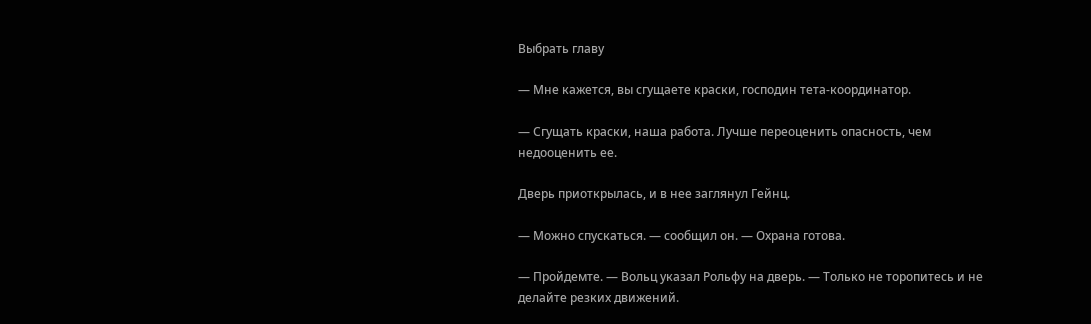Выбрать главу

— Мне кажется, вы сгущаете краски, господин тета-координатор.

— Сгущать краски, наша работа. Лучше переоценить опасность, чем недооценить ее.

Дверь приоткрылась, и в нее заглянул Гейнц.

— Можно спускаться. — сообщил он. — Охрана готова.

— Пройдемте. — Вольц указал Рольфу на дверь. — Только не торопитесь и не делайте резких движений.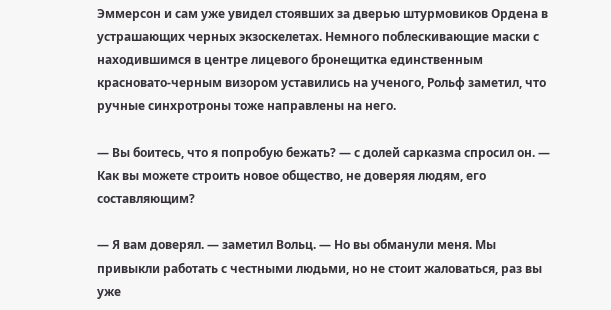Эммерсон и сам уже увидел стоявших за дверью штурмовиков Ордена в устрашающих черных экзоскелетах. Немного поблескивающие маски с находившимся в центре лицевого бронещитка единственным красновато-черным визором уставились на ученого, Рольф заметил, что ручные синхротроны тоже направлены на него.

— Вы боитесь, что я попробую бежать? — с долей сарказма спросил он. — Как вы можете строить новое общество, не доверяя людям, его составляющим?

— Я вам доверял. — заметил Вольц. — Но вы обманули меня. Мы привыкли работать с честными людьми, но не стоит жаловаться, раз вы уже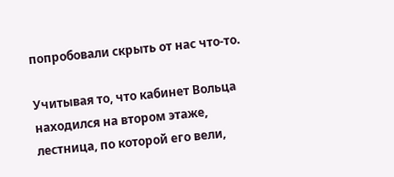попробовали скрыть от нас что-то.

Учитывая то, что кабинет Вольца находился на втором этаже, лестница, по которой его вели,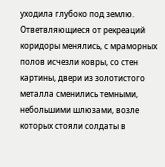уходила глубоко под землю. Ответвляющиеся от рекреаций коридоры менялись, с мраморных полов исчезли ковры, со стен картины, двери из золотистого металла сменились темными, небольшими шлюзами, возле которых стояли солдаты в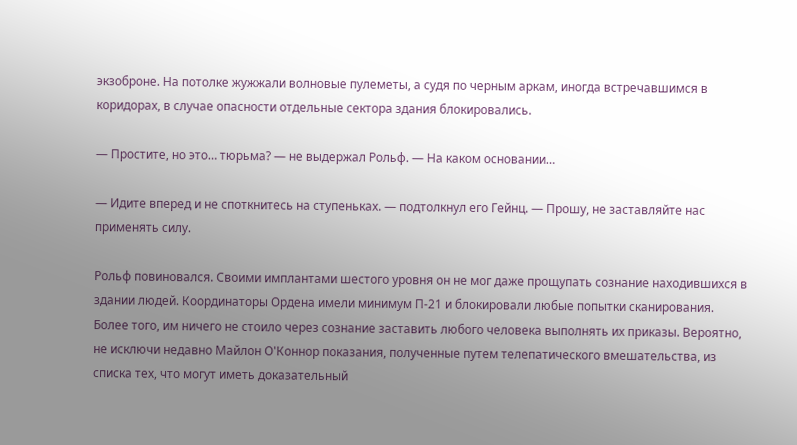экзоброне. На потолке жужжали волновые пулеметы, а судя по черным аркам, иногда встречавшимся в коридорах, в случае опасности отдельные сектора здания блокировались.

— Простите, но это… тюрьма? — не выдержал Рольф. — На каком основании…

— Идите вперед и не споткнитесь на ступеньках. — подтолкнул его Гейнц. — Прошу, не заставляйте нас применять силу.

Рольф повиновался. Своими имплантами шестого уровня он не мог даже прощупать сознание находившихся в здании людей. Координаторы Ордена имели минимум П-21 и блокировали любые попытки сканирования. Более того, им ничего не стоило через сознание заставить любого человека выполнять их приказы. Вероятно, не исключи недавно Майлон О'Коннор показания, полученные путем телепатического вмешательства, из списка тех, что могут иметь доказательный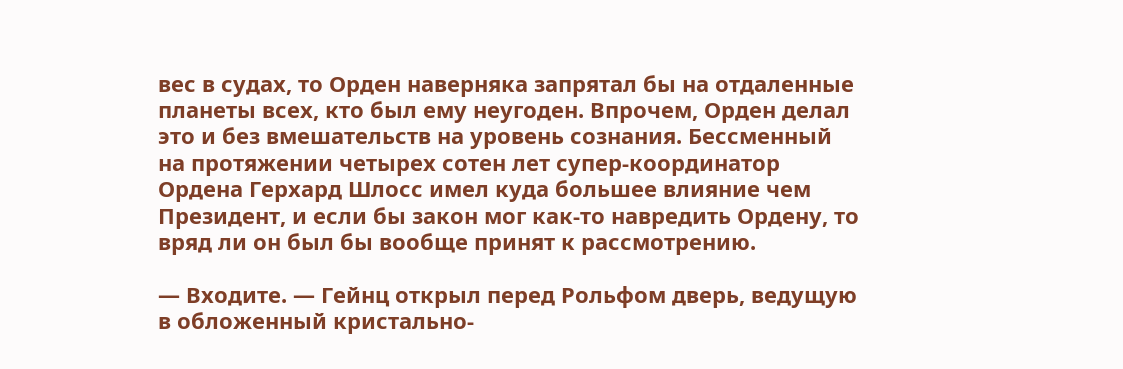вес в судах, то Орден наверняка запрятал бы на отдаленные планеты всех, кто был ему неугоден. Впрочем, Орден делал это и без вмешательств на уровень сознания. Бессменный на протяжении четырех сотен лет супер-координатор Ордена Герхард Шлосс имел куда большее влияние чем Президент, и если бы закон мог как-то навредить Ордену, то вряд ли он был бы вообще принят к рассмотрению.

— Входите. — Гейнц открыл перед Рольфом дверь, ведущую в обложенный кристально-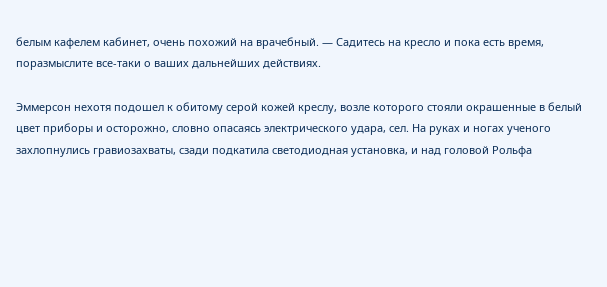белым кафелем кабинет, очень похожий на врачебный. — Садитесь на кресло и пока есть время, поразмыслите все-таки о ваших дальнейших действиях.

Эммерсон нехотя подошел к обитому серой кожей креслу, возле которого стояли окрашенные в белый цвет приборы и осторожно, словно опасаясь электрического удара, сел. На руках и ногах ученого захлопнулись гравиозахваты, сзади подкатила светодиодная установка, и над головой Рольфа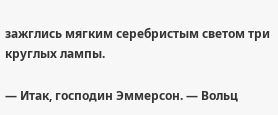зажглись мягким серебристым светом три круглых лампы.

— Итак, господин Эммерсон. — Вольц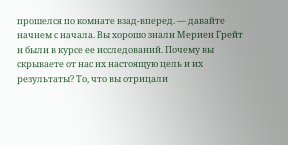прошелся по комнате взад-вперед. — давайте начнем с начала. Вы хорошо знали Мериен Грейт и были в курсе ее исследований. Почему вы скрываете от нас их настоящую цель и их результаты? То, что вы отрицали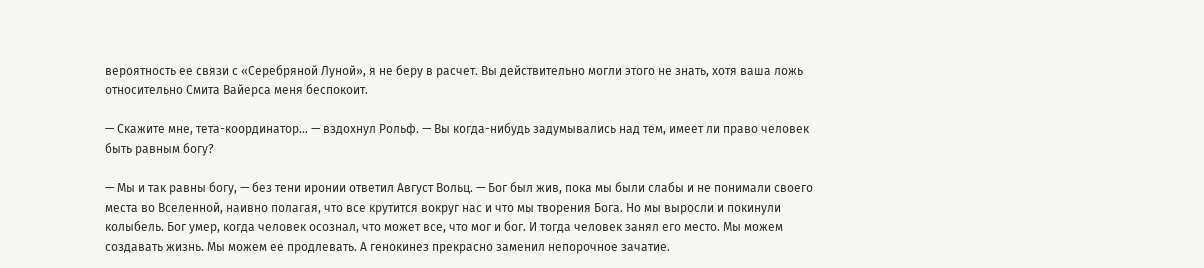вероятность ее связи с «Серебряной Луной», я не беру в расчет. Вы действительно могли этого не знать, хотя ваша ложь относительно Смита Вайерса меня беспокоит.

— Скажите мне, тета-координатор… — вздохнул Рольф. — Вы когда-нибудь задумывались над тем, имеет ли право человек быть равным богу?

— Мы и так равны богу, — без тени иронии ответил Август Вольц. — Бог был жив, пока мы были слабы и не понимали своего места во Вселенной, наивно полагая, что все крутится вокруг нас и что мы творения Бога. Но мы выросли и покинули колыбель. Бог умер, когда человек осознал, что может все, что мог и бог. И тогда человек занял его место. Мы можем создавать жизнь. Мы можем ее продлевать. А генокинез прекрасно заменил непорочное зачатие.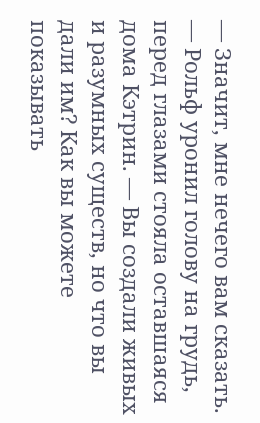— Значит, мне нечего вам сказать. — Рольф уронил голову на грудь, перед глазами стояла оставшаяся дома Кэтрин. — Вы создали живых и разумных существ, но что вы дали им? Как вы можете показывать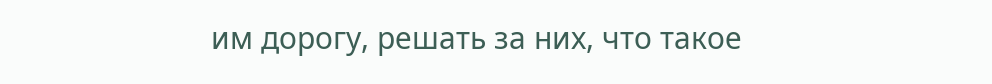им дорогу, решать за них, что такое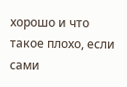хорошо и что такое плохо, если сами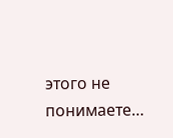этого не понимаете…